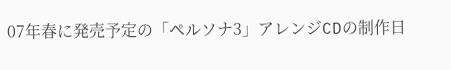07年春に発売予定の「ペルソナ3」アレンジCDの制作日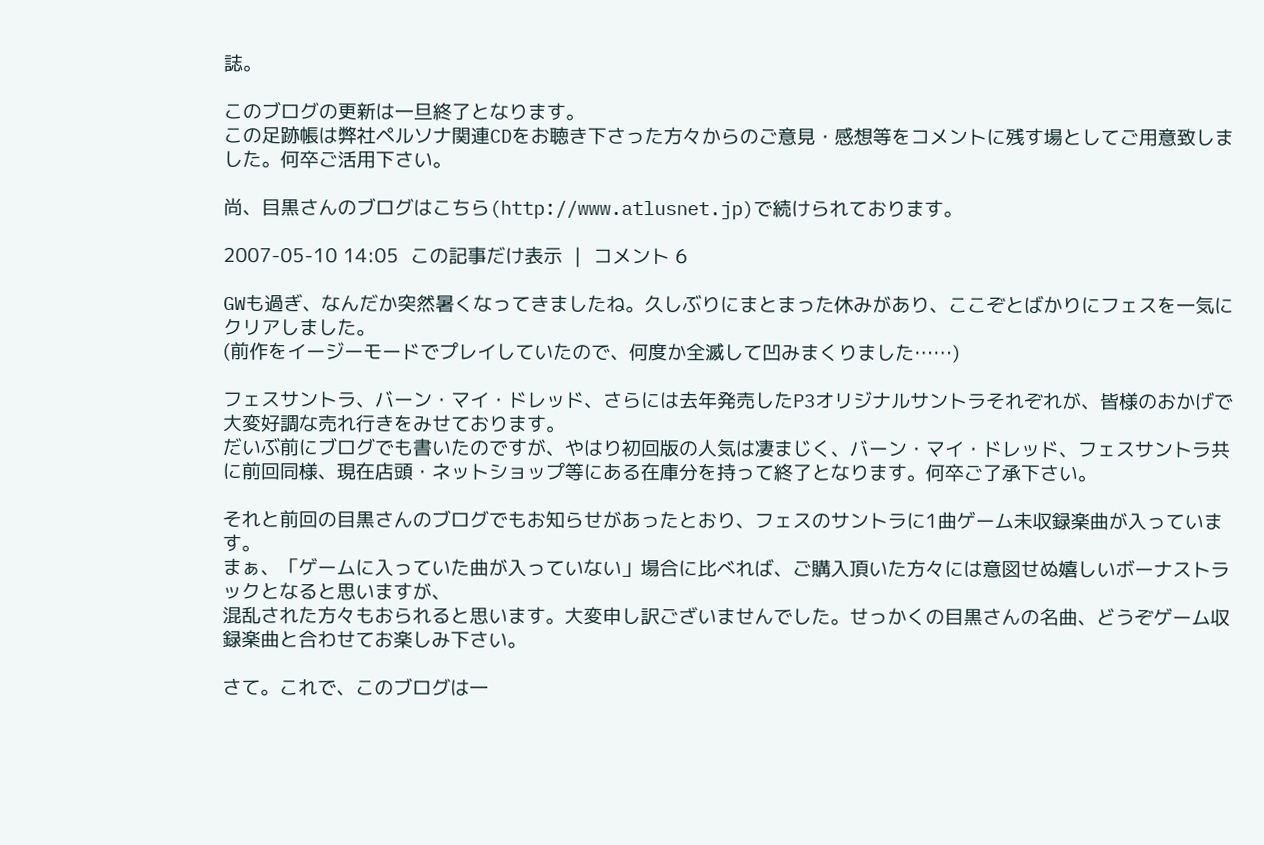誌。

このブログの更新は一旦終了となります。
この足跡帳は弊社ペルソナ関連CDをお聴き下さった方々からのご意見・感想等をコメントに残す場としてご用意致しました。何卒ご活用下さい。

尚、目黒さんのブログはこちら(http://www.atlusnet.jp)で続けられております。

2007-05-10 14:05  この記事だけ表示  |  コメント 6

GWも過ぎ、なんだか突然暑くなってきましたね。久しぶりにまとまった休みがあり、ここぞとばかりにフェスを一気にクリアしました。
(前作をイージーモードでプレイしていたので、何度か全滅して凹みまくりました……)

フェスサントラ、バーン・マイ・ドレッド、さらには去年発売したP3オリジナルサントラそれぞれが、皆様のおかげで大変好調な売れ行きをみせております。
だいぶ前にブログでも書いたのですが、やはり初回版の人気は凄まじく、バーン・マイ・ドレッド、フェスサントラ共に前回同様、現在店頭・ネットショップ等にある在庫分を持って終了となります。何卒ご了承下さい。

それと前回の目黒さんのブログでもお知らせがあったとおり、フェスのサントラに1曲ゲーム未収録楽曲が入っています。
まぁ、「ゲームに入っていた曲が入っていない」場合に比べれば、ご購入頂いた方々には意図せぬ嬉しいボーナストラックとなると思いますが、
混乱された方々もおられると思います。大変申し訳ございませんでした。せっかくの目黒さんの名曲、どうぞゲーム収録楽曲と合わせてお楽しみ下さい。

さて。これで、このブログは一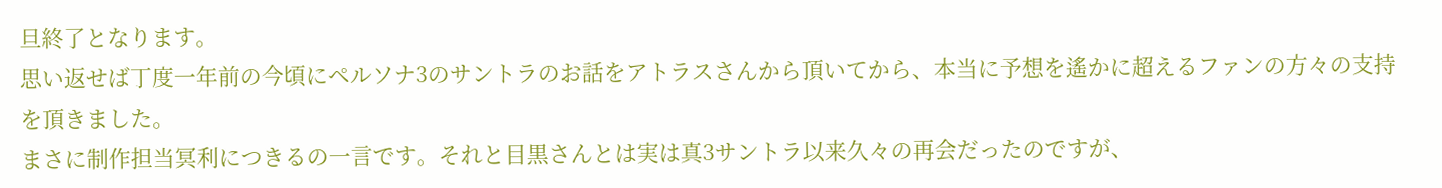旦終了となります。
思い返せば丁度一年前の今頃にペルソナ3のサントラのお話をアトラスさんから頂いてから、本当に予想を遙かに超えるファンの方々の支持を頂きました。
まさに制作担当冥利につきるの一言です。それと目黒さんとは実は真3サントラ以来久々の再会だったのですが、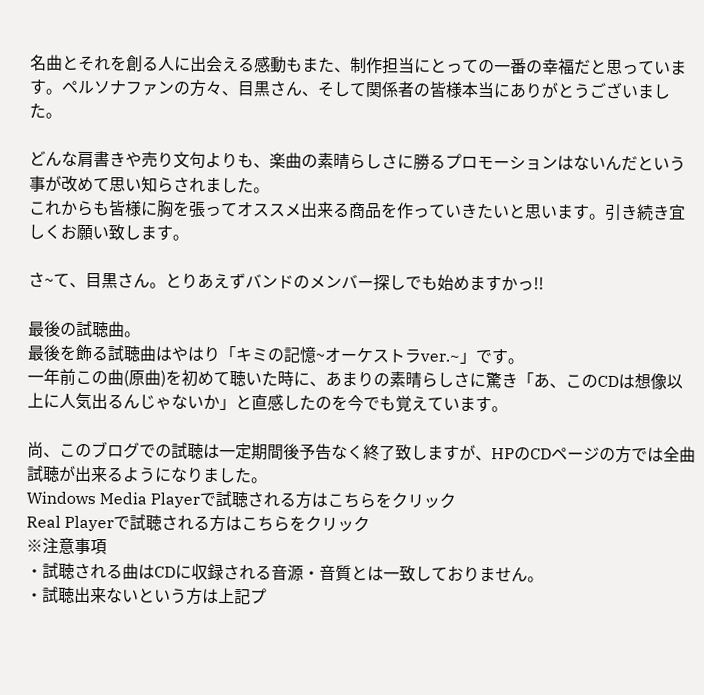名曲とそれを創る人に出会える感動もまた、制作担当にとっての一番の幸福だと思っています。ペルソナファンの方々、目黒さん、そして関係者の皆様本当にありがとうございました。

どんな肩書きや売り文句よりも、楽曲の素晴らしさに勝るプロモーションはないんだという事が改めて思い知らされました。
これからも皆様に胸を張ってオススメ出来る商品を作っていきたいと思います。引き続き宜しくお願い致します。

さ~て、目黒さん。とりあえずバンドのメンバー探しでも始めますかっ!!

最後の試聴曲。
最後を飾る試聴曲はやはり「キミの記憶~オーケストラver.~」です。
一年前この曲(原曲)を初めて聴いた時に、あまりの素晴らしさに驚き「あ、このCDは想像以上に人気出るんじゃないか」と直感したのを今でも覚えています。

尚、このブログでの試聴は一定期間後予告なく終了致しますが、HPのCDページの方では全曲試聴が出来るようになりました。
Windows Media Playerで試聴される方はこちらをクリック
Real Playerで試聴される方はこちらをクリック
※注意事項
・試聴される曲はCDに収録される音源・音質とは一致しておりません。
・試聴出来ないという方は上記プ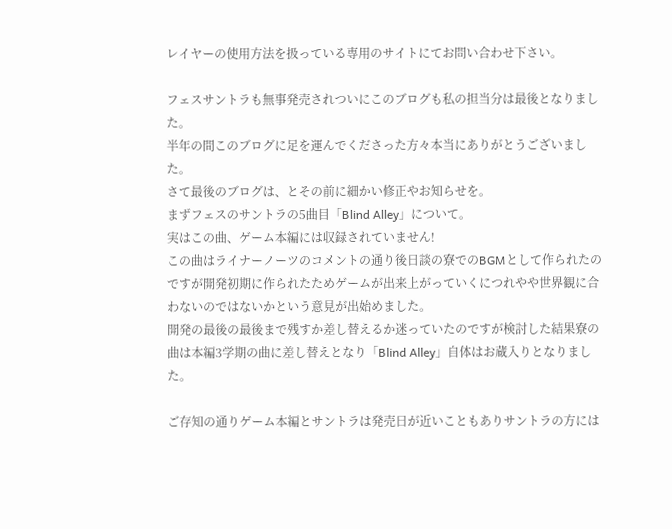レイヤーの使用方法を扱っている専用のサイトにてお問い合わせ下さい。

フェスサントラも無事発売されついにこのブログも私の担当分は最後となりました。
半年の間このブログに足を運んでくださった方々本当にありがとうございました。
さて最後のブログは、とその前に細かい修正やお知らせを。
まずフェスのサントラの5曲目「Blind Alley」について。
実はこの曲、ゲーム本編には収録されていません!
この曲はライナーノーツのコメントの通り後日談の寮でのBGMとして作られたのですが開発初期に作られたためゲームが出来上がっていくにつれやや世界観に合わないのではないかという意見が出始めました。
開発の最後の最後まで残すか差し替えるか迷っていたのですが検討した結果寮の曲は本編3学期の曲に差し替えとなり「Blind Alley」自体はお蔵入りとなりました。

ご存知の通りゲーム本編とサントラは発売日が近いこともありサントラの方には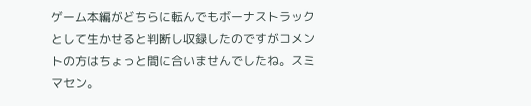ゲーム本編がどちらに転んでもボーナストラックとして生かせると判断し収録したのですがコメントの方はちょっと間に合いませんでしたね。スミマセン。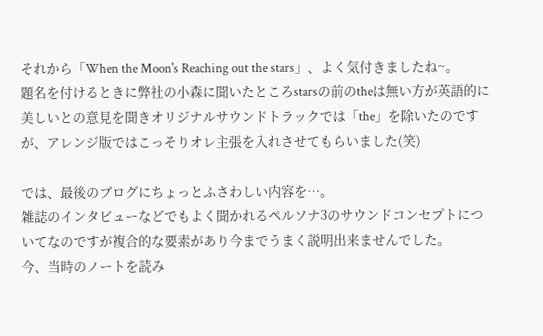それから「When the Moon's Reaching out the stars」、よく気付きましたね~。
題名を付けるときに弊社の小森に聞いたところstarsの前のtheは無い方が英語的に美しいとの意見を聞きオリジナルサウンドトラックでは「the」を除いたのですが、アレンジ版ではこっそりオレ主張を入れさせてもらいました(笑)

では、最後のブログにちょっとふさわしい内容を…。
雑誌のインタビューなどでもよく聞かれるペルソナ3のサウンドコンセプトについてなのですが複合的な要素があり今までうまく説明出来ませんでした。
今、当時のノートを読み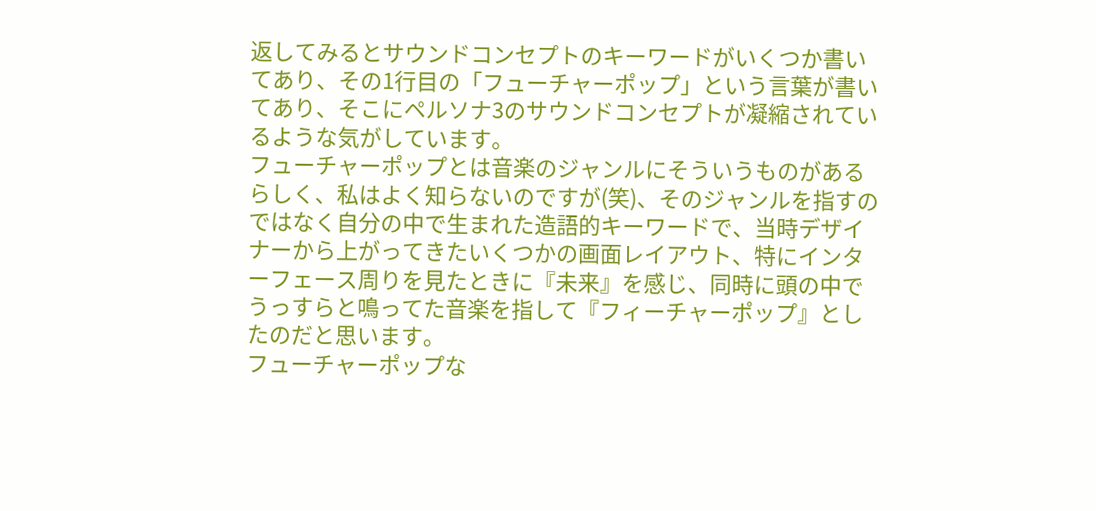返してみるとサウンドコンセプトのキーワードがいくつか書いてあり、その1行目の「フューチャーポップ」という言葉が書いてあり、そこにペルソナ3のサウンドコンセプトが凝縮されているような気がしています。
フューチャーポップとは音楽のジャンルにそういうものがあるらしく、私はよく知らないのですが(笑)、そのジャンルを指すのではなく自分の中で生まれた造語的キーワードで、当時デザイナーから上がってきたいくつかの画面レイアウト、特にインターフェース周りを見たときに『未来』を感じ、同時に頭の中でうっすらと鳴ってた音楽を指して『フィーチャーポップ』としたのだと思います。
フューチャーポップな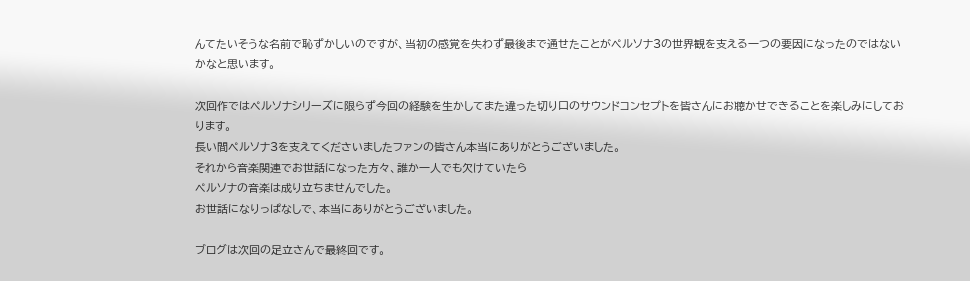んてたいそうな名前で恥ずかしいのですが、当初の感覚を失わず最後まで通せたことがペルソナ3の世界観を支える一つの要因になったのではないかなと思います。

次回作ではペルソナシリーズに限らず今回の経験を生かしてまた違った切り口のサウンドコンセプトを皆さんにお聴かせできることを楽しみにしております。
長い間ペルソナ3を支えてくださいましたファンの皆さん本当にありがとうございました。
それから音楽関連でお世話になった方々、誰か一人でも欠けていたら
ペルソナの音楽は成り立ちませんでした。
お世話になりっぱなしで、本当にありがとうございました。

ブログは次回の足立さんで最終回です。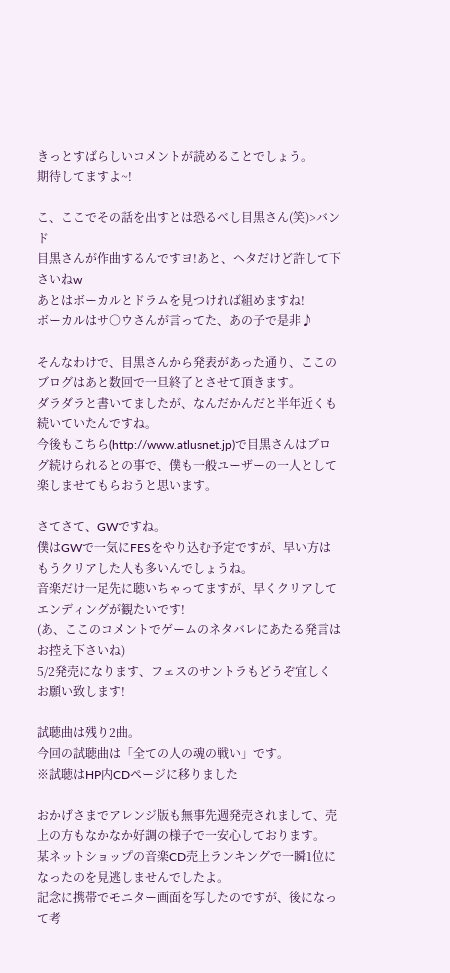きっとすばらしいコメントが読めることでしょう。
期待してますよ~!

こ、ここでその話を出すとは恐るべし目黒さん(笑)>バンド
目黒さんが作曲するんですヨ!あと、ヘタだけど許して下さいねw
あとはボーカルとドラムを見つければ組めますね!
ボーカルはサ○ウさんが言ってた、あの子で是非♪

そんなわけで、目黒さんから発表があった通り、ここのブログはあと数回で一旦終了とさせて頂きます。
ダラダラと書いてましたが、なんだかんだと半年近くも続いていたんですね。
今後もこちら(http://www.atlusnet.jp)で目黒さんはブログ続けられるとの事で、僕も一般ユーザーの一人として楽しませてもらおうと思います。

さてさて、GWですね。
僕はGWで一気にFESをやり込む予定ですが、早い方はもうクリアした人も多いんでしょうね。
音楽だけ一足先に聴いちゃってますが、早くクリアしてエンディングが観たいです!
(あ、ここのコメントでゲームのネタバレにあたる発言はお控え下さいね)
5/2発売になります、フェスのサントラもどうぞ宜しくお願い致します!

試聴曲は残り2曲。
今回の試聴曲は「全ての人の魂の戦い」です。
※試聴はHP内CDページに移りました

おかげさまでアレンジ版も無事先週発売されまして、売上の方もなかなか好調の様子で一安心しております。
某ネットショップの音楽CD売上ランキングで一瞬1位になったのを見逃しませんでしたよ。
記念に携帯でモニター画面を写したのですが、後になって考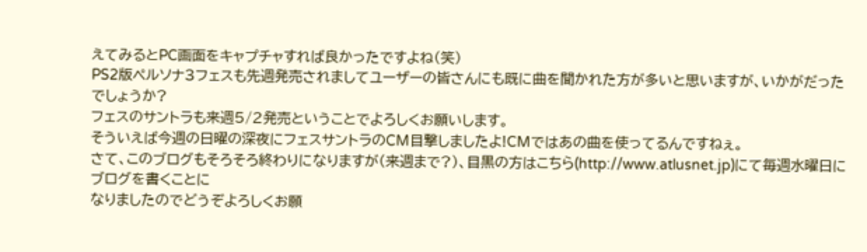えてみるとPC画面をキャプチャすれば良かったですよね(笑)
PS2版ペルソナ3フェスも先週発売されましてユーザーの皆さんにも既に曲を聞かれた方が多いと思いますが、いかがだったでしょうか?
フェスのサントラも来週5/2発売ということでよろしくお願いします。
そういえば今週の日曜の深夜にフェスサントラのCM目撃しましたよ!CMではあの曲を使ってるんですねぇ。
さて、このブログもそろそろ終わりになりますが(来週まで?)、目黒の方はこちら(http://www.atlusnet.jp)にて毎週水曜日にブログを書くことに
なりましたのでどうぞよろしくお願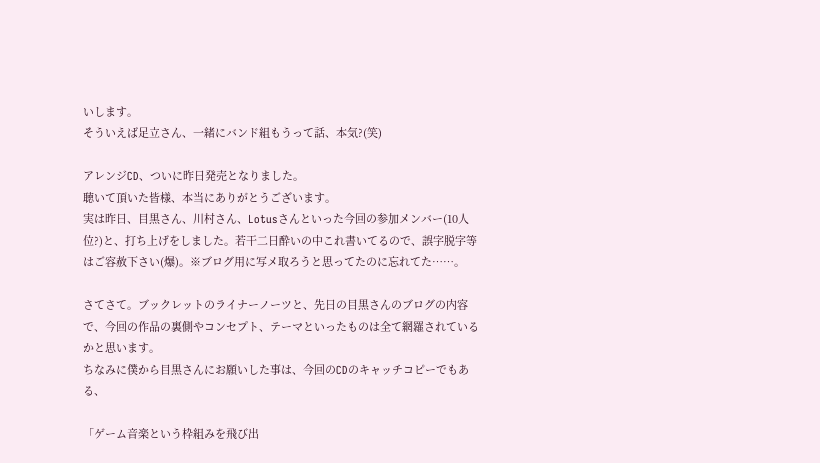いします。
そういえば足立さん、一緒にバンド組もうって話、本気?(笑)

アレンジCD、ついに昨日発売となりました。
聴いて頂いた皆様、本当にありがとうございます。
実は昨日、目黒さん、川村さん、Lotusさんといった今回の参加メンバー(10人位?)と、打ち上げをしました。若干二日酔いの中これ書いてるので、誤字脱字等はご容赦下さい(爆)。※ブログ用に写メ取ろうと思ってたのに忘れてた……。

さてさて。ブックレットのライナーノーツと、先日の目黒さんのブログの内容で、今回の作品の裏側やコンセプト、テーマといったものは全て網羅されているかと思います。
ちなみに僕から目黒さんにお願いした事は、今回のCDのキャッチコピーでもある、

「ゲーム音楽という枠組みを飛び出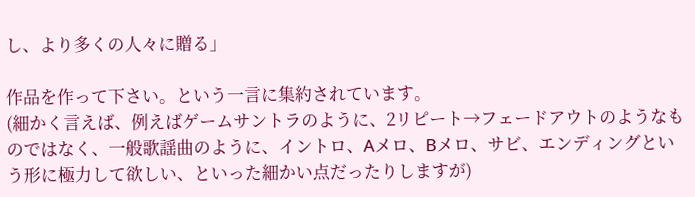し、より多くの人々に贈る」

作品を作って下さい。という一言に集約されています。
(細かく言えば、例えばゲームサントラのように、2リピート→フェードアウトのようなものではなく、一般歌謡曲のように、イントロ、Aメロ、Bメロ、サビ、エンディングという形に極力して欲しい、といった細かい点だったりしますが)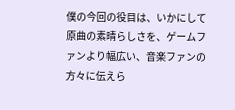僕の今回の役目は、いかにして原曲の素晴らしさを、ゲームファンより幅広い、音楽ファンの方々に伝えら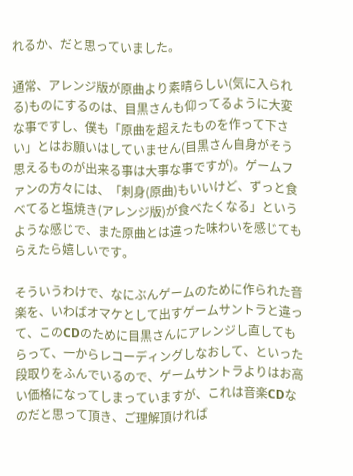れるか、だと思っていました。

通常、アレンジ版が原曲より素晴らしい(気に入られる)ものにするのは、目黒さんも仰ってるように大変な事ですし、僕も「原曲を超えたものを作って下さい」とはお願いはしていません(目黒さん自身がそう思えるものが出来る事は大事な事ですが)。ゲームファンの方々には、「刺身(原曲)もいいけど、ずっと食べてると塩焼き(アレンジ版)が食べたくなる」というような感じで、また原曲とは違った味わいを感じてもらえたら嬉しいです。

そういうわけで、なにぶんゲームのために作られた音楽を、いわばオマケとして出すゲームサントラと違って、このCDのために目黒さんにアレンジし直してもらって、一からレコーディングしなおして、といった段取りをふんでいるので、ゲームサントラよりはお高い価格になってしまっていますが、これは音楽CDなのだと思って頂き、ご理解頂ければ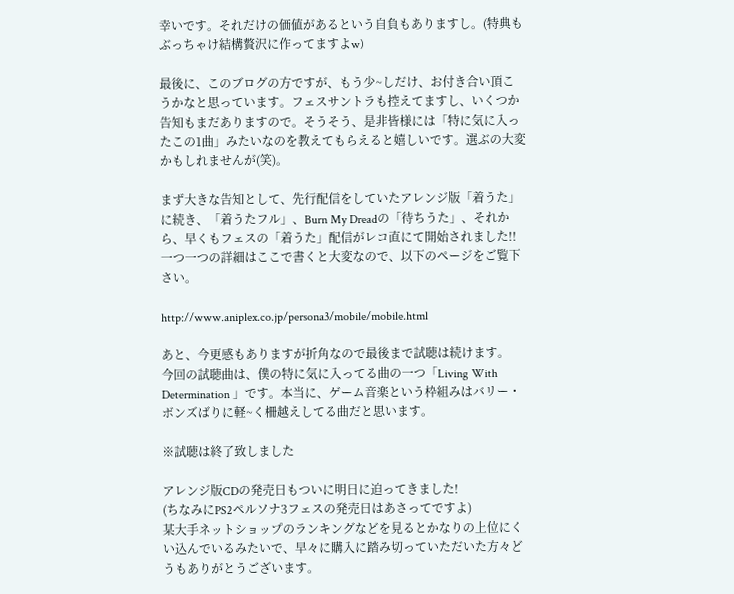幸いです。それだけの価値があるという自負もありますし。(特典もぶっちゃけ結構贅沢に作ってますよw)

最後に、このブログの方ですが、もう少~しだけ、お付き合い頂こうかなと思っています。フェスサントラも控えてますし、いくつか告知もまだありますので。そうそう、是非皆様には「特に気に入ったこの1曲」みたいなのを教えてもらえると嬉しいです。選ぶの大変かもしれませんが(笑)。

まず大きな告知として、先行配信をしていたアレンジ版「着うた」に続き、「着うたフル」、Burn My Dreadの「待ちうた」、それから、早くもフェスの「着うた」配信がレコ直にて開始されました!!一つ一つの詳細はここで書くと大変なので、以下のページをご覧下さい。

http://www.aniplex.co.jp/persona3/mobile/mobile.html

あと、今更感もありますが折角なので最後まで試聴は続けます。
今回の試聴曲は、僕の特に気に入ってる曲の一つ「Living With Determination 」です。本当に、ゲーム音楽という枠組みはバリー・ボンズばりに軽~く柵越えしてる曲だと思います。

※試聴は終了致しました

アレンジ版CDの発売日もついに明日に迫ってきました!
(ちなみにPS2ペルソナ3フェスの発売日はあさってですよ)
某大手ネットショップのランキングなどを見るとかなりの上位にくい込んでいるみたいで、早々に購入に踏み切っていただいた方々どうもありがとうございます。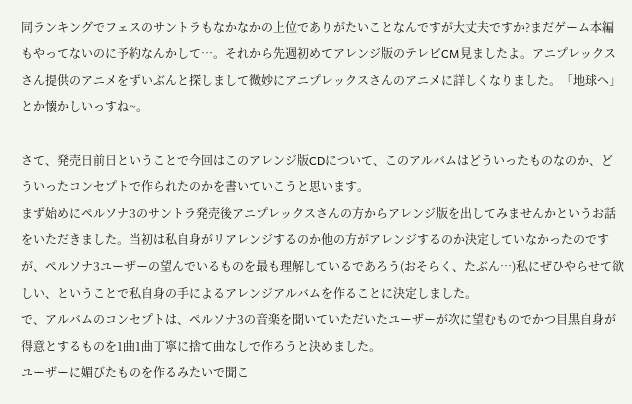同ランキングでフェスのサントラもなかなかの上位でありがたいことなんですが大丈夫ですか?まだゲーム本編もやってないのに予約なんかして…。それから先週初めてアレンジ版のテレビCM見ましたよ。アニプレックスさん提供のアニメをずいぶんと探しまして微妙にアニプレックスさんのアニメに詳しくなりました。「地球へ」とか懐かしいっすね~。

さて、発売日前日ということで今回はこのアレンジ版CDについて、このアルバムはどういったものなのか、どういったコンセプトで作られたのかを書いていこうと思います。
まず始めにペルソナ3のサントラ発売後アニプレックスさんの方からアレンジ版を出してみませんかというお話をいただきました。当初は私自身がリアレンジするのか他の方がアレンジするのか決定していなかったのですが、ペルソナ3ユーザーの望んでいるものを最も理解しているであろう(おそらく、たぶん…)私にぜひやらせて欲しい、ということで私自身の手によるアレンジアルバムを作ることに決定しました。
で、アルバムのコンセプトは、ペルソナ3の音楽を聞いていただいたユーザーが次に望むものでかつ目黒自身が得意とするものを1曲1曲丁寧に捨て曲なしで作ろうと決めました。
ユーザーに媚びたものを作るみたいで聞こ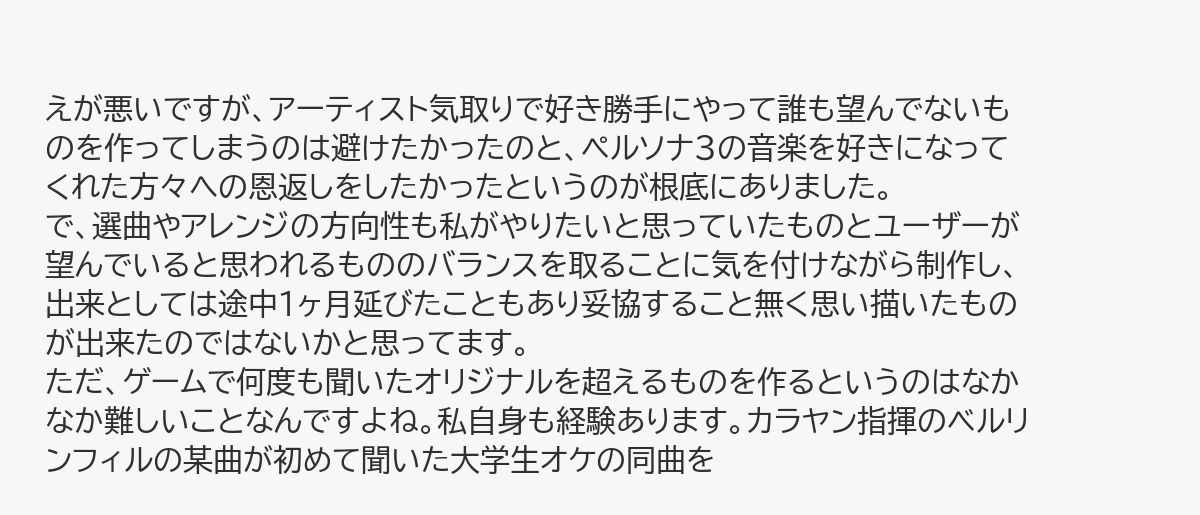えが悪いですが、アーティスト気取りで好き勝手にやって誰も望んでないものを作ってしまうのは避けたかったのと、ペルソナ3の音楽を好きになってくれた方々への恩返しをしたかったというのが根底にありました。
で、選曲やアレンジの方向性も私がやりたいと思っていたものとユーザーが望んでいると思われるもののバランスを取ることに気を付けながら制作し、出来としては途中1ヶ月延びたこともあり妥協すること無く思い描いたものが出来たのではないかと思ってます。
ただ、ゲームで何度も聞いたオリジナルを超えるものを作るというのはなかなか難しいことなんですよね。私自身も経験あります。カラヤン指揮のベルリンフィルの某曲が初めて聞いた大学生オケの同曲を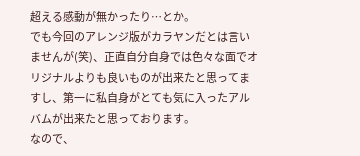超える感動が無かったり…とか。
でも今回のアレンジ版がカラヤンだとは言いませんが(笑)、正直自分自身では色々な面でオリジナルよりも良いものが出来たと思ってますし、第一に私自身がとても気に入ったアルバムが出来たと思っております。
なので、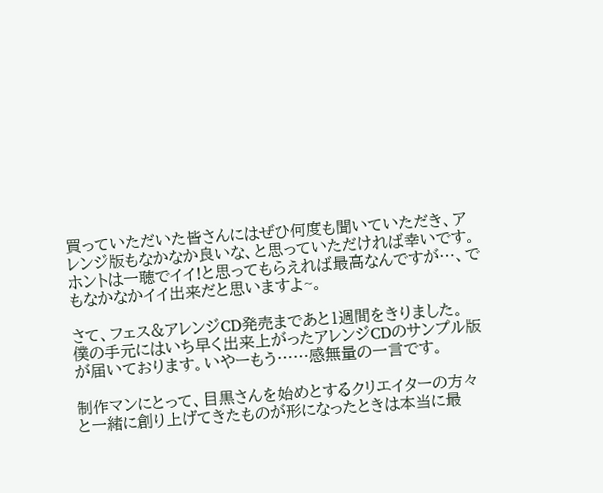買っていただいた皆さんにはぜひ何度も聞いていただき、アレンジ版もなかなか良いな、と思っていただければ幸いです。
ホントは一聴でイイ!と思ってもらえれば最高なんですが…、でもなかなかイイ出来だと思いますよ~。

さて、フェス&アレンジCD発売まであと1週間をきりました。
僕の手元にはいち早く出来上がったアレンジCDのサンプル版が届いております。いやーもう……感無量の一言です。

制作マンにとって、目黒さんを始めとするクリエイターの方々と一緒に創り上げてきたものが形になったときは本当に最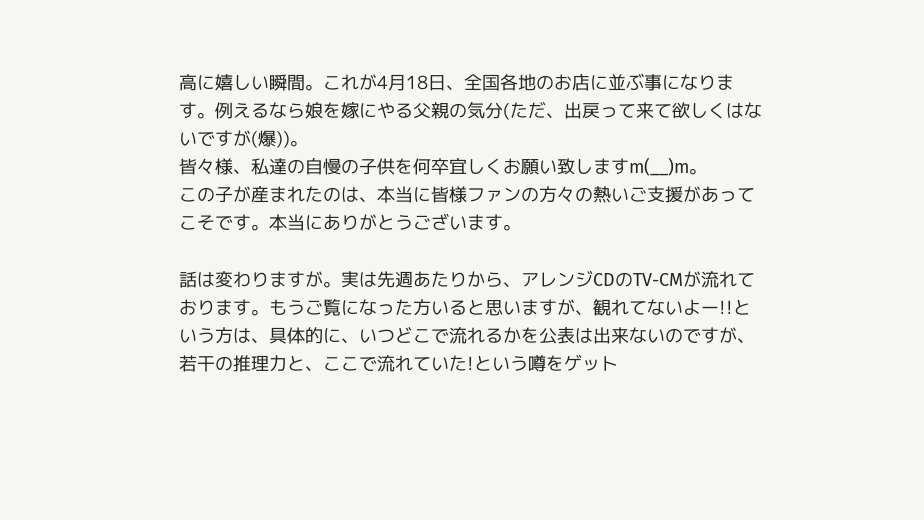高に嬉しい瞬間。これが4月18日、全国各地のお店に並ぶ事になります。例えるなら娘を嫁にやる父親の気分(ただ、出戻って来て欲しくはないですが(爆))。
皆々様、私達の自慢の子供を何卒宜しくお願い致しますm(__)m。
この子が産まれたのは、本当に皆様ファンの方々の熱いご支援があってこそです。本当にありがとうございます。

話は変わりますが。実は先週あたりから、アレンジCDのTV-CMが流れております。もうご覧になった方いると思いますが、観れてないよー!!という方は、具体的に、いつどこで流れるかを公表は出来ないのですが、若干の推理力と、ここで流れていた!という噂をゲット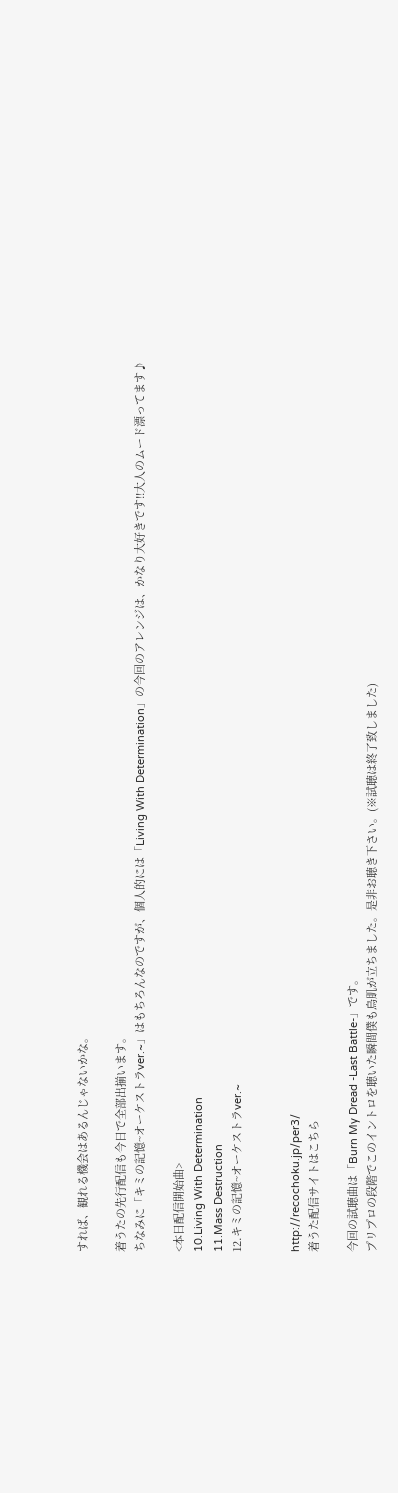すれば、観れる機会はあるんじゃないかな。

着うたの先行配信も今日で全部出揃います。
ちなみに「キミの記憶~オーケストラver.~」はもちろんなのですが、個人的には「Living With Determination」の今回のアレンジは、かなり大好きです!!大人のムード漂ってます♪

<本日配信開始曲>
10.Living With Determination
11.Mass Destruction
12.キミの記憶~オーケストラver.~


http://recochoku.jp/per3/
着うた配信サイトはこちら

今回の試聴曲は「Burn My Dread -Last Battle-」です。
プリプロの段階でこのイントロを聴いた瞬間僕も鳥肌が立ちました。是非お聴き下さい。(※試聴は終了致しました)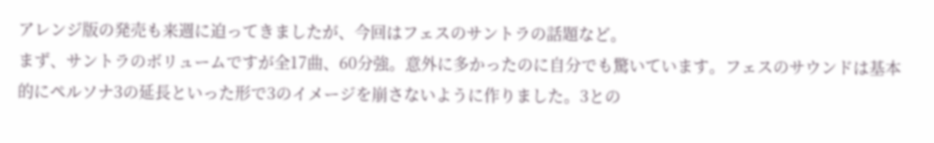アレンジ版の発売も来週に迫ってきましたが、今回はフェスのサントラの話題など。
まず、サントラのボリュームですが全17曲、60分強。意外に多かったのに自分でも驚いています。フェスのサウンドは基本的にペルソナ3の延長といった形で3のイメージを崩さないように作りました。3との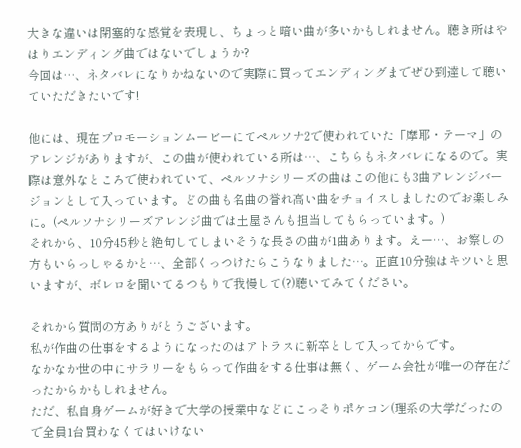大きな違いは閉塞的な感覚を表現し、ちょっと暗い曲が多いかもしれません。聴き所はやはりエンディング曲ではないでしょうか?
今回は…、ネタバレになりかねないので実際に買ってエンディングまでぜひ到達して聴いていただきたいです!

他には、現在プロモーションムービーにてペルソナ2で使われていた「摩耶・テーマ」のアレンジがありますが、この曲が使われている所は…、こちらもネタバレになるので。実際は意外なところで使われていて、ペルソナシリーズの曲はこの他にも3曲アレンジバージョンとして入っています。どの曲も名曲の誉れ高い曲をチョイスしましたのでお楽しみに。(ペルソナシリーズアレンジ曲では土屋さんも担当してもらっています。)
それから、10分45秒と絶句してしまいそうな長さの曲が1曲あります。えー…、お察しの方もいらっしゃるかと…、全部くっつけたらこうなりました…。正直10分強はキツいと思いますが、ボレロを聞いてるつもりで我慢して(?)聴いてみてください。

それから質問の方ありがとうございます。
私が作曲の仕事をするようになったのはアトラスに新卒として入ってからです。
なかなか世の中にサラリーをもらって作曲をする仕事は無く、ゲーム会社が唯一の存在だったからかもしれません。
ただ、私自身ゲームが好きで大学の授業中などにこっそりポケコン(理系の大学だったので全員1台買わなくてはいけない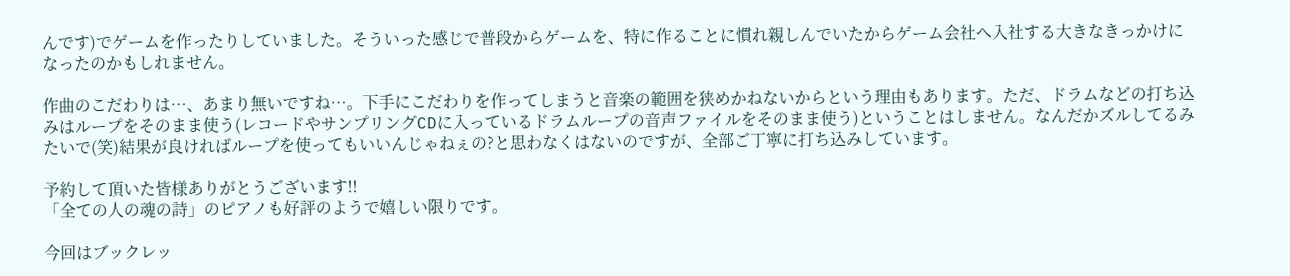んです)でゲームを作ったりしていました。そういった感じで普段からゲームを、特に作ることに慣れ親しんでいたからゲーム会社へ入社する大きなきっかけになったのかもしれません。

作曲のこだわりは…、あまり無いですね…。下手にこだわりを作ってしまうと音楽の範囲を狭めかねないからという理由もあります。ただ、ドラムなどの打ち込みはループをそのまま使う(レコードやサンプリングCDに入っているドラムループの音声ファイルをそのまま使う)ということはしません。なんだかズルしてるみたいで(笑)結果が良ければループを使ってもいいんじゃねぇの?と思わなくはないのですが、全部ご丁寧に打ち込みしています。

予約して頂いた皆様ありがとうございます!!
「全ての人の魂の詩」のピアノも好評のようで嬉しい限りです。

今回はブックレッ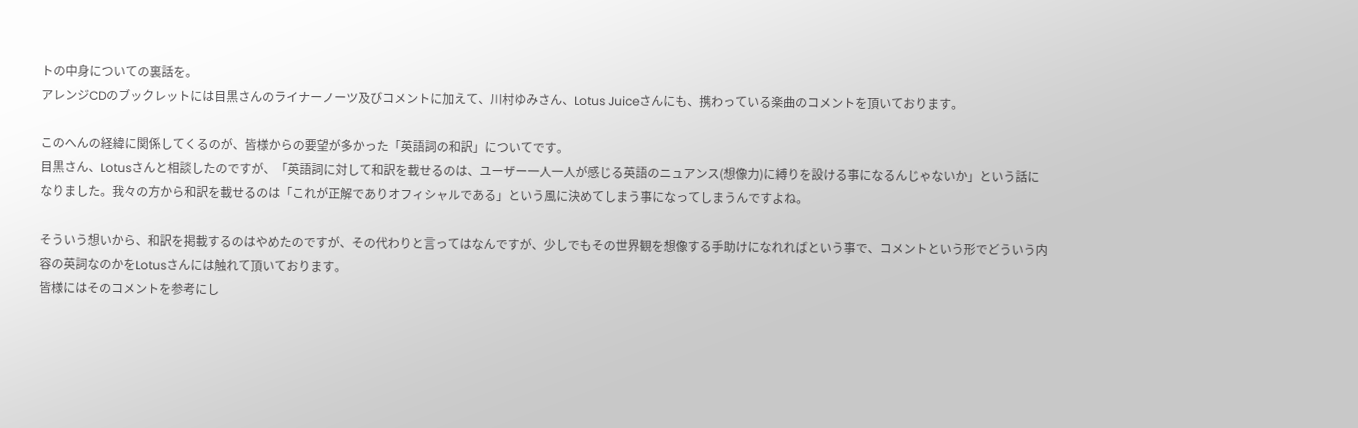トの中身についての裏話を。
アレンジCDのブックレットには目黒さんのライナーノーツ及びコメントに加えて、川村ゆみさん、Lotus Juiceさんにも、携わっている楽曲のコメントを頂いております。

このへんの経緯に関係してくるのが、皆様からの要望が多かった「英語詞の和訳」についてです。
目黒さん、Lotusさんと相談したのですが、「英語詞に対して和訳を載せるのは、ユーザー一人一人が感じる英語のニュアンス(想像力)に縛りを設ける事になるんじゃないか」という話になりました。我々の方から和訳を載せるのは「これが正解でありオフィシャルである」という風に決めてしまう事になってしまうんですよね。

そういう想いから、和訳を掲載するのはやめたのですが、その代わりと言ってはなんですが、少しでもその世界観を想像する手助けになれればという事で、コメントという形でどういう内容の英詞なのかをLotusさんには触れて頂いております。
皆様にはそのコメントを参考にし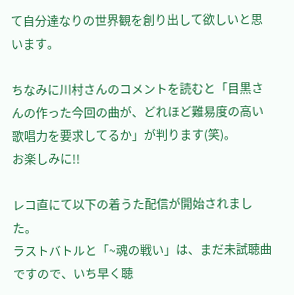て自分達なりの世界観を創り出して欲しいと思います。

ちなみに川村さんのコメントを読むと「目黒さんの作った今回の曲が、どれほど難易度の高い歌唱力を要求してるか」が判ります(笑)。
お楽しみに!!

レコ直にて以下の着うた配信が開始されました。
ラストバトルと「~魂の戦い」は、まだ未試聴曲ですので、いち早く聴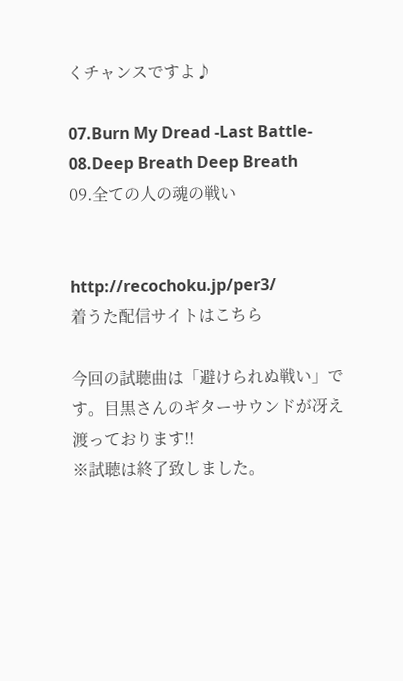くチャンスですよ♪

07.Burn My Dread -Last Battle-
08.Deep Breath Deep Breath
09.全ての人の魂の戦い


http://recochoku.jp/per3/
着うた配信サイトはこちら

今回の試聴曲は「避けられぬ戦い」です。目黒さんのギターサウンドが冴え渡っております!!
※試聴は終了致しました。